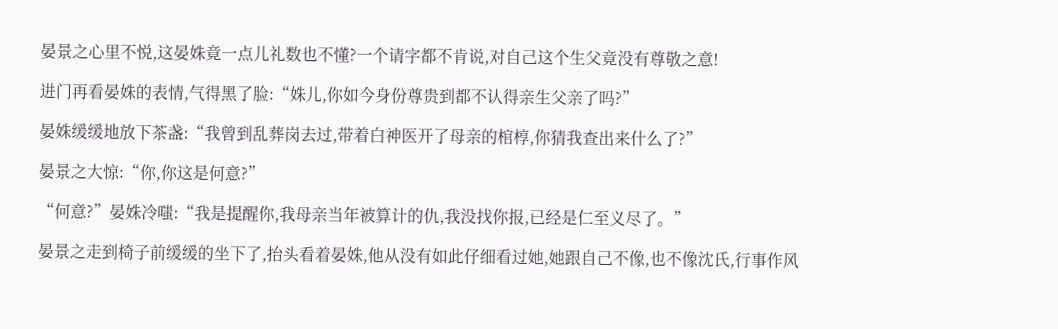晏景之心里不悦,这晏姝竟一点儿礼数也不懂?一个请字都不肯说,对自己这个生父竟没有尊敬之意!

进门再看晏姝的表情,气得黑了脸:“姝儿,你如今身份尊贵到都不认得亲生父亲了吗?”

晏姝缓缓地放下茶盏:“我曾到乱葬岗去过,带着白神医开了母亲的棺椁,你猜我查出来什么了?”

晏景之大惊:“你,你这是何意?”

“何意?”晏姝冷嗤:“我是提醒你,我母亲当年被算计的仇,我没找你报,已经是仁至义尽了。”

晏景之走到椅子前缓缓的坐下了,抬头看着晏姝,他从没有如此仔细看过她,她跟自己不像,也不像沈氏,行事作风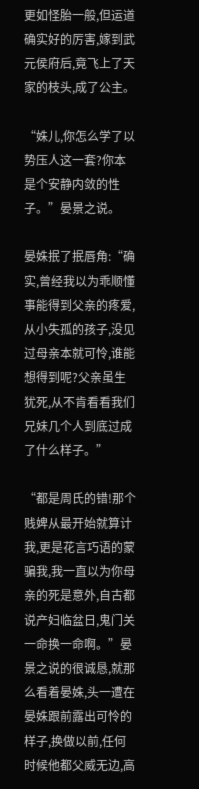更如怪胎一般,但运道确实好的厉害,嫁到武元侯府后,竟飞上了天家的枝头,成了公主。

“姝儿,你怎么学了以势压人这一套?你本是个安静内敛的性子。”晏景之说。

晏姝抿了抿唇角:“确实,曾经我以为乖顺懂事能得到父亲的疼爱,从小失孤的孩子,没见过母亲本就可怜,谁能想得到呢?父亲虽生犹死,从不肯看看我们兄妹几个人到底过成了什么样子。”

“都是周氏的错!那个贱婢从最开始就算计我,更是花言巧语的蒙骗我,我一直以为你母亲的死是意外,自古都说产妇临盆日,鬼门关一命换一命啊。”晏景之说的很诚恳,就那么看着晏姝,头一遭在晏姝跟前露出可怜的样子,换做以前,任何时候他都父威无边,高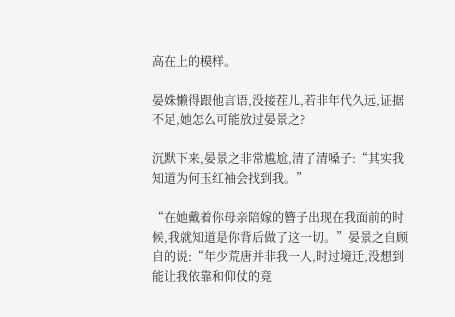高在上的模样。

晏姝懒得跟他言语,没接茬儿,若非年代久远,证据不足,她怎么可能放过晏景之?

沉默下来,晏景之非常尴尬,清了清嗓子:“其实我知道为何玉红袖会找到我。”

“在她戴着你母亲陪嫁的簪子出现在我面前的时候,我就知道是你背后做了这一切。”晏景之自顾自的说:“年少荒唐并非我一人,时过境迁,没想到能让我依靠和仰仗的竟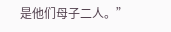是他们母子二人。”